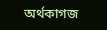অর্থকাগজ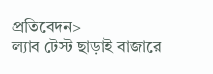প্রতিবেদন>
ল্যাব টেস্ট ছাড়াই বাজারে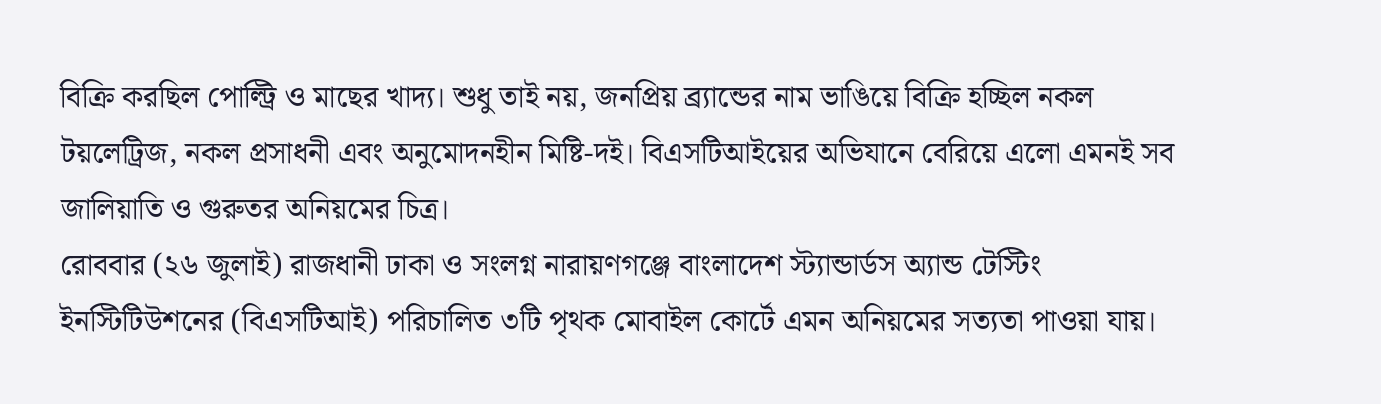বিক্রি করছিল পোল্ট্রি ও মাছের খাদ্য। শুধু তাই নয়, জনপ্রিয় ব্র্যান্ডের নাম ভাঙিয়ে বিক্রি হচ্ছিল নকল টয়লেট্রিজ, নকল প্রসাধনী এবং অনুমোদনহীন মিষ্টি-দই। বিএসটিআইয়ের অভিযানে বেরিয়ে এলো এমনই সব জালিয়াতি ও গুরুতর অনিয়মের চিত্র।
রোববার (২৬ জুলাই) রাজধানী ঢাকা ও সংলগ্ন নারায়ণগঞ্জে বাংলাদেশ স্ট্যান্ডার্ডস অ্যান্ড টেস্টিং ইনস্টিটিউশনের (বিএসটিআই) পরিচালিত ৩টি পৃথক মোবাইল কোর্টে এমন অনিয়মের সত্যতা পাওয়া যায়।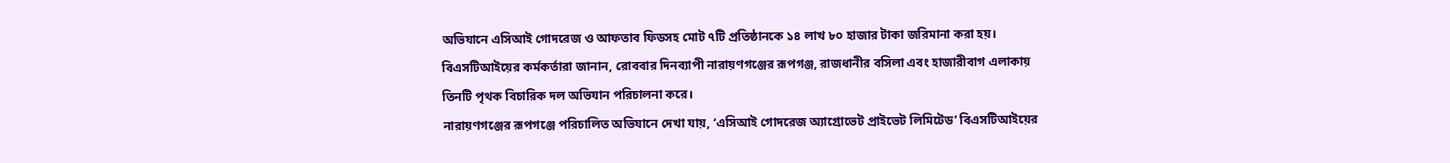অভিযানে এসিআই গোদরেজ ও আফতাব ফিডসহ মোট ৭টি প্রতিষ্ঠানকে ১৪ লাখ ৮০ হাজার টাকা জরিমানা করা হয়।
বিএসটিআইয়ের কর্মকর্তারা জানান, রোববার দিনব্যাপী নারায়ণগঞ্জের রূপগঞ্জ, রাজধানীর বসিলা এবং হাজারীবাগ এলাকায় তিনটি পৃথক বিচারিক দল অভিযান পরিচালনা করে।
নারায়ণগঞ্জের রূপগঞ্জে পরিচালিত অভিযানে দেখা যায়, ‘এসিআই গোদরেজ অ্যাগ্রোভেট প্রাইভেট লিমিটেড’ বিএসটিআইয়ের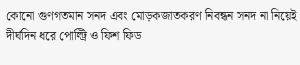কোনো গুণগতমান সনদ এবং মোড়কজাতকরণ নিবন্ধন সনদ না নিয়েই দীর্ঘদিন ধরে পোল্ট্রি ও ফিশ ফিড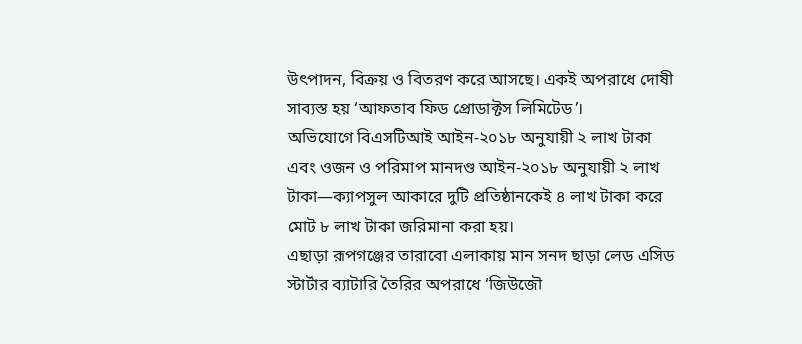উৎপাদন, বিক্রয় ও বিতরণ করে আসছে। একই অপরাধে দোষী সাব্যস্ত হয় ‘আফতাব ফিড প্রোডাক্টস লিমিটেড’।
অভিযোগে বিএসটিআই আইন-২০১৮ অনুযায়ী ২ লাখ টাকা এবং ওজন ও পরিমাপ মানদণ্ড আইন-২০১৮ অনুযায়ী ২ লাখ টাকা—ক্যাপসুল আকারে দুটি প্রতিষ্ঠানকেই ৪ লাখ টাকা করে মোট ৮ লাখ টাকা জরিমানা করা হয়।
এছাড়া রূপগঞ্জের তারাবো এলাকায় মান সনদ ছাড়া লেড এসিড স্টার্টার ব্যাটারি তৈরির অপরাধে ‘জিউজৌ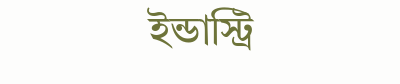ইন্ডাস্ট্রি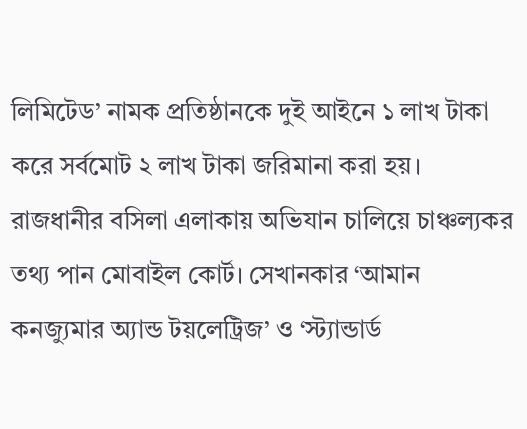লিমিটেড’ নামক প্রতিষ্ঠানকে দুই আইনে ১ লাখ টাকা করে সর্বমোট ২ লাখ টাকা জরিমানা করা হয়।
রাজধানীর বসিলা এলাকায় অভিযান চালিয়ে চাঞ্চল্যকর তথ্য পান মোবাইল কোর্ট। সেখানকার ‘আমান কনজ্যুমার অ্যান্ড টয়লেট্রিজ’ ও ‘স্ট্যান্ডার্ড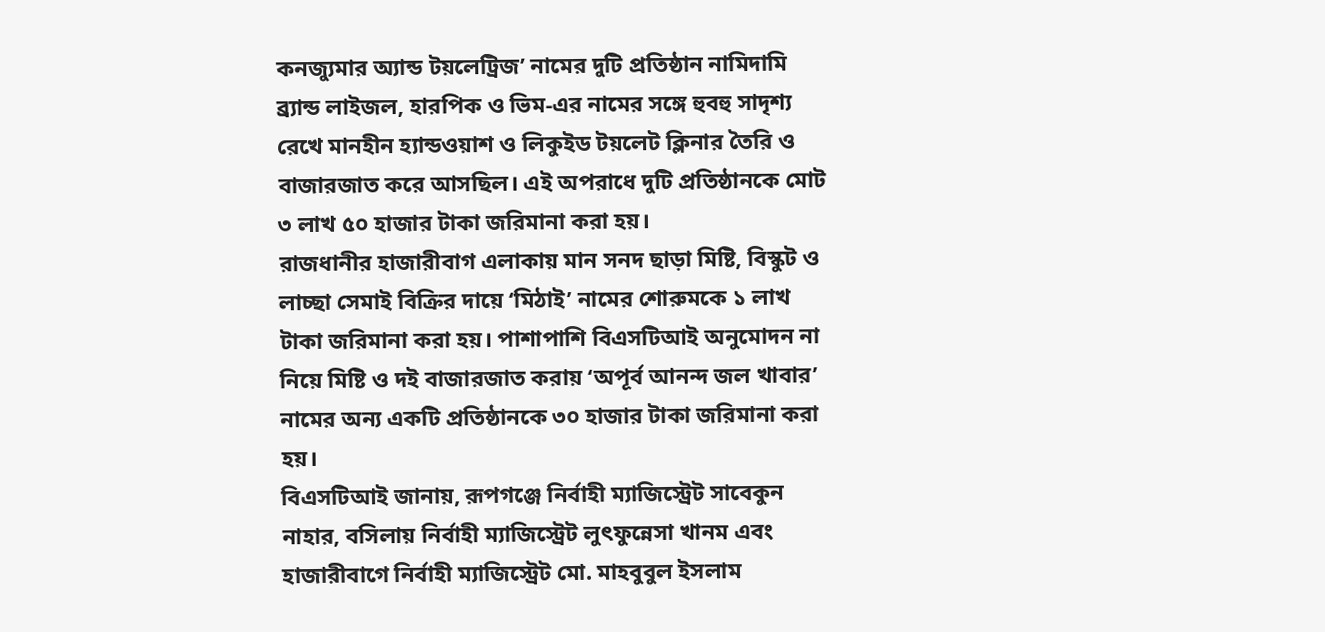কনজ্যুমার অ্যান্ড টয়লেট্রিজ’ নামের দুটি প্রতিষ্ঠান নামিদামি ব্র্যান্ড লাইজল, হারপিক ও ভিম-এর নামের সঙ্গে হুবহু সাদৃশ্য রেখে মানহীন হ্যান্ডওয়াশ ও লিকুইড টয়লেট ক্লিনার তৈরি ও বাজারজাত করে আসছিল। এই অপরাধে দুটি প্রতিষ্ঠানকে মোট ৩ লাখ ৫০ হাজার টাকা জরিমানা করা হয়।
রাজধানীর হাজারীবাগ এলাকায় মান সনদ ছাড়া মিষ্টি, বিস্কুট ও লাচ্ছা সেমাই বিক্রির দায়ে ‘মিঠাই’ নামের শোরুমকে ১ লাখ টাকা জরিমানা করা হয়। পাশাপাশি বিএসটিআই অনুমোদন না নিয়ে মিষ্টি ও দই বাজারজাত করায় ‘অপূর্ব আনন্দ জল খাবার’ নামের অন্য একটি প্রতিষ্ঠানকে ৩০ হাজার টাকা জরিমানা করা হয়।
বিএসটিআই জানায়, রূপগঞ্জে নির্বাহী ম্যাজিস্ট্রেট সাবেকুন নাহার, বসিলায় নির্বাহী ম্যাজিস্ট্রেট লুৎফুন্নেসা খানম এবং হাজারীবাগে নির্বাহী ম্যাজিস্ট্রেট মো. মাহবুবুল ইসলাম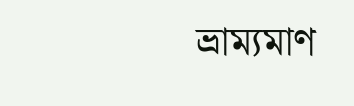ভ্রাম্যমাণ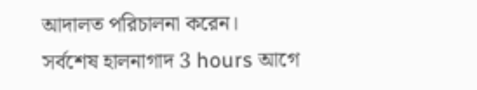আদালত পরিচালনা করেন।
সর্বশেষ হালনাগাদ 3 hours আগে